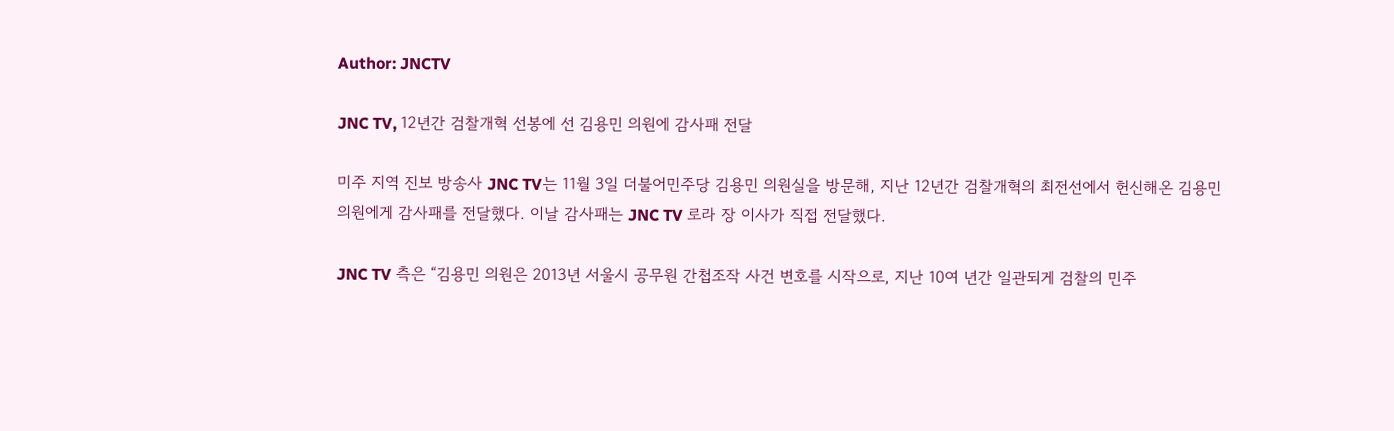Author: JNCTV

JNC TV, 12년간 검찰개혁 선봉에 선 김용민 의원에 감사패 전달

미주 지역 진보 방송사 JNC TV는 11월 3일 더불어민주당 김용민 의원실을 방문해, 지난 12년간 검찰개혁의 최전선에서 헌신해온 김용민 의원에게 감사패를 전달했다. 이날 감사패는 JNC TV 로라 장 이사가 직접 전달했다.

JNC TV 측은 “김용민 의원은 2013년 서울시 공무원 간첩조작 사건 변호를 시작으로, 지난 10여 년간 일관되게 검찰의 민주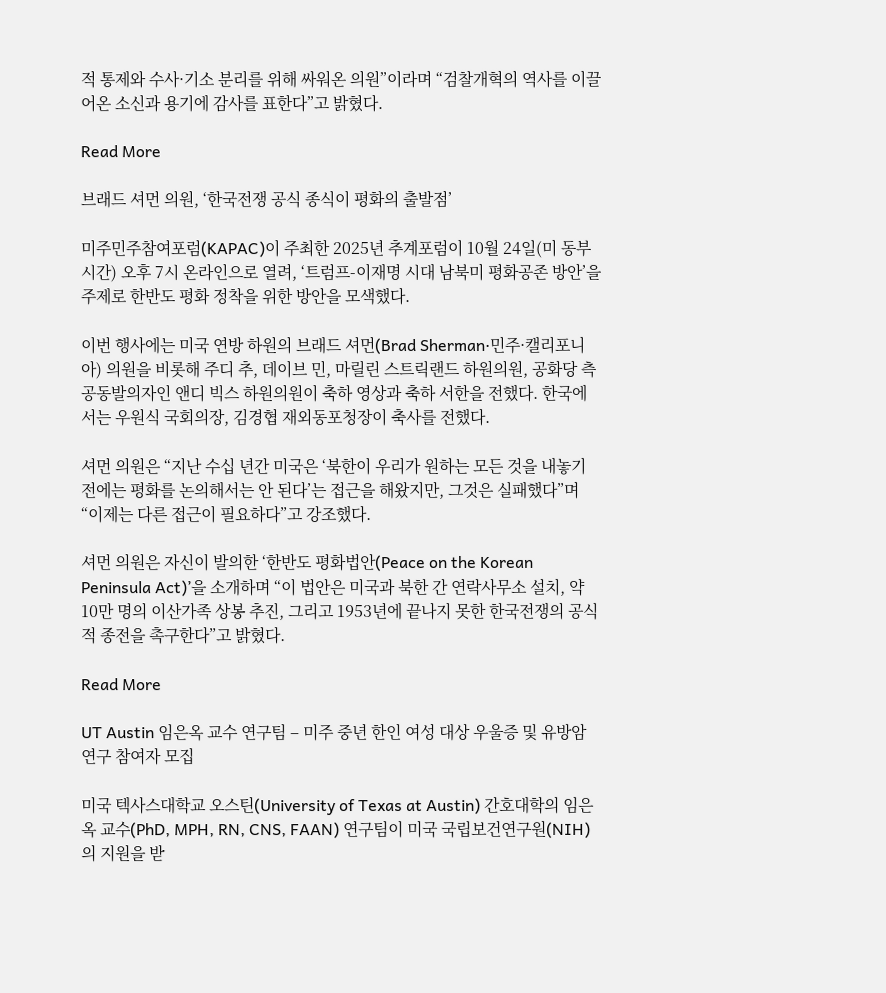적 통제와 수사·기소 분리를 위해 싸워온 의원”이라며 “검찰개혁의 역사를 이끌어온 소신과 용기에 감사를 표한다”고 밝혔다.

Read More

브래드 셔먼 의원, ‘한국전쟁 공식 종식이 평화의 출발점’

미주민주참여포럼(KAPAC)이 주최한 2025년 추계포럼이 10월 24일(미 동부시간) 오후 7시 온라인으로 열려, ‘트럼프-이재명 시대 남북미 평화공존 방안’을 주제로 한반도 평화 정착을 위한 방안을 모색했다.

이번 행사에는 미국 연방 하원의 브래드 셔먼(Brad Sherman·민주·캘리포니아) 의원을 비롯해 주디 추, 데이브 민, 마릴린 스트릭랜드 하원의원, 공화당 측 공동발의자인 앤디 빅스 하원의원이 축하 영상과 축하 서한을 전했다. 한국에서는 우원식 국회의장, 김경협 재외동포청장이 축사를 전했다.

셔먼 의원은 “지난 수십 년간 미국은 ‘북한이 우리가 원하는 모든 것을 내놓기 전에는 평화를 논의해서는 안 된다’는 접근을 해왔지만, 그것은 실패했다”며 “이제는 다른 접근이 필요하다”고 강조했다.

셔먼 의원은 자신이 발의한 ‘한반도 평화법안(Peace on the Korean Peninsula Act)’을 소개하며 “이 법안은 미국과 북한 간 연락사무소 설치, 약 10만 명의 이산가족 상봉 추진, 그리고 1953년에 끝나지 못한 한국전쟁의 공식적 종전을 촉구한다”고 밝혔다.

Read More

UT Austin 임은옥 교수 연구팀 – 미주 중년 한인 여성 대상 우울증 및 유방암 연구 참여자 모집

미국 텍사스대학교 오스틴(University of Texas at Austin) 간호대학의 임은옥 교수(PhD, MPH, RN, CNS, FAAN) 연구팀이 미국 국립보건연구원(NIH)의 지원을 받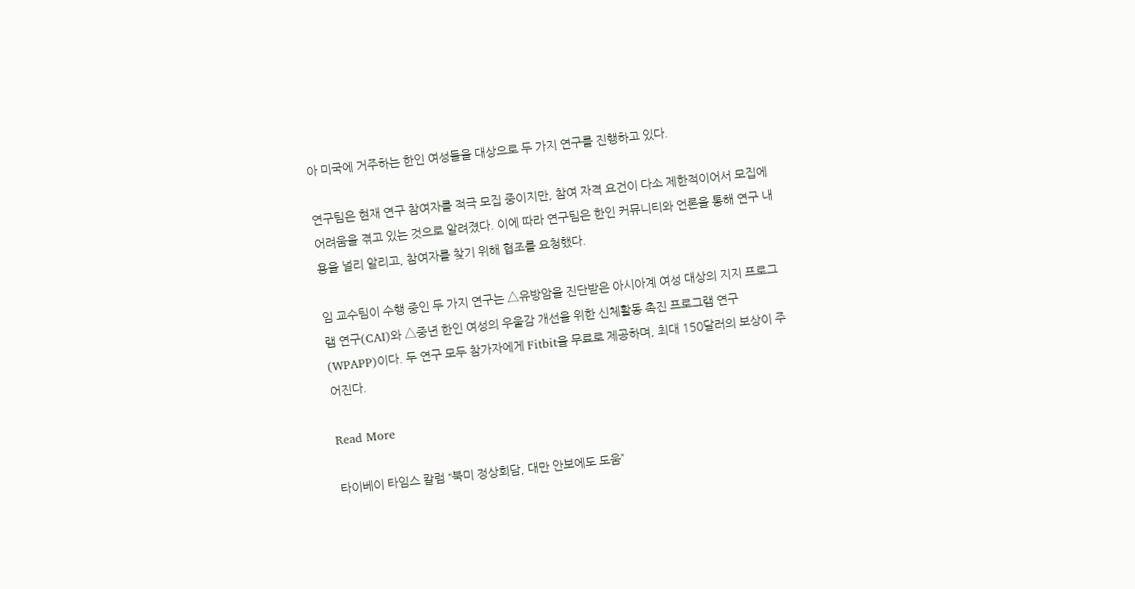아 미국에 거주하는 한인 여성들을 대상으로 두 가지 연구를 진행하고 있다.

연구팀은 현재 연구 참여자를 적극 모집 중이지만, 참여 자격 요건이 다소 제한적이어서 모집에 어려움을 겪고 있는 것으로 알려졌다. 이에 따라 연구팀은 한인 커뮤니티와 언론을 통해 연구 내용을 널리 알리고, 참여자를 찾기 위해 협조를 요청했다.

임 교수팀이 수행 중인 두 가지 연구는 △유방암을 진단받은 아시아계 여성 대상의 지지 프로그램 연구(CAI)와 △중년 한인 여성의 우울감 개선을 위한 신체활동 촉진 프로그램 연구(WPAPP)이다. 두 연구 모두 참가자에게 Fitbit을 무료로 제공하며, 최대 150달러의 보상이 주어진다.

Read More

타이베이 타임스 칼럼 “북미 정상회담, 대만 안보에도 도움”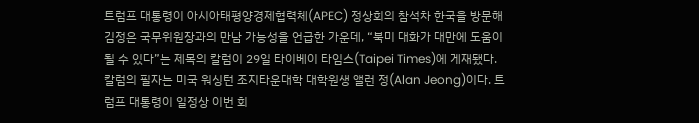트럼프 대통령이 아시아태평양경제협력체(APEC) 정상회의 참석차 한국을 방문해 김정은 국무위원장과의 만남 가능성을 언급한 가운데, “북미 대화가 대만에 도움이 될 수 있다”는 제목의 칼럼이 29일 타이베이 타임스(Taipei Times)에 게재됐다. 칼럼의 필자는 미국 워싱턴 조지타운대학 대학원생 앨런 정(Alan Jeong)이다. 트럼프 대통령이 일정상 이번 회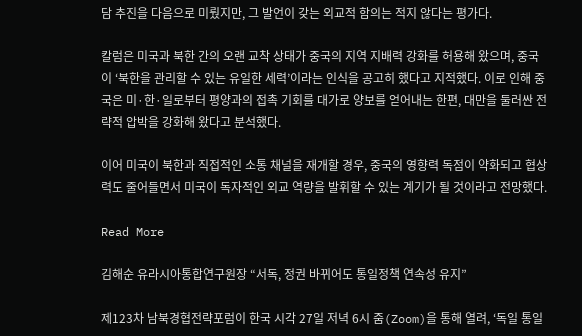담 추진을 다음으로 미뤘지만, 그 발언이 갖는 외교적 함의는 적지 않다는 평가다.

칼럼은 미국과 북한 간의 오랜 교착 상태가 중국의 지역 지배력 강화를 허용해 왔으며, 중국이 ‘북한을 관리할 수 있는 유일한 세력’이라는 인식을 공고히 했다고 지적했다. 이로 인해 중국은 미·한·일로부터 평양과의 접촉 기회를 대가로 양보를 얻어내는 한편, 대만을 둘러싼 전략적 압박을 강화해 왔다고 분석했다.

이어 미국이 북한과 직접적인 소통 채널을 재개할 경우, 중국의 영향력 독점이 약화되고 협상력도 줄어들면서 미국이 독자적인 외교 역량을 발휘할 수 있는 계기가 될 것이라고 전망했다.

Read More

김해순 유라시아통합연구원장 “서독, 정권 바뀌어도 통일정책 연속성 유지”

제123차 남북경협전략포럼이 한국 시각 27일 저녁 6시 줌(Zoom)을 통해 열려, ‘독일 통일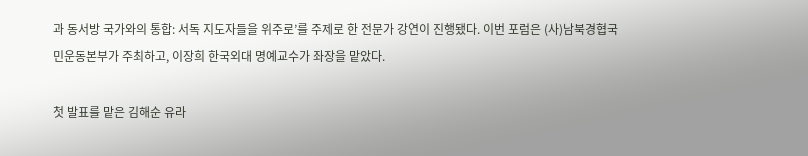과 동서방 국가와의 통합: 서독 지도자들을 위주로’를 주제로 한 전문가 강연이 진행됐다. 이번 포럼은 (사)남북경협국민운동본부가 주최하고, 이장희 한국외대 명예교수가 좌장을 맡았다.

첫 발표를 맡은 김해순 유라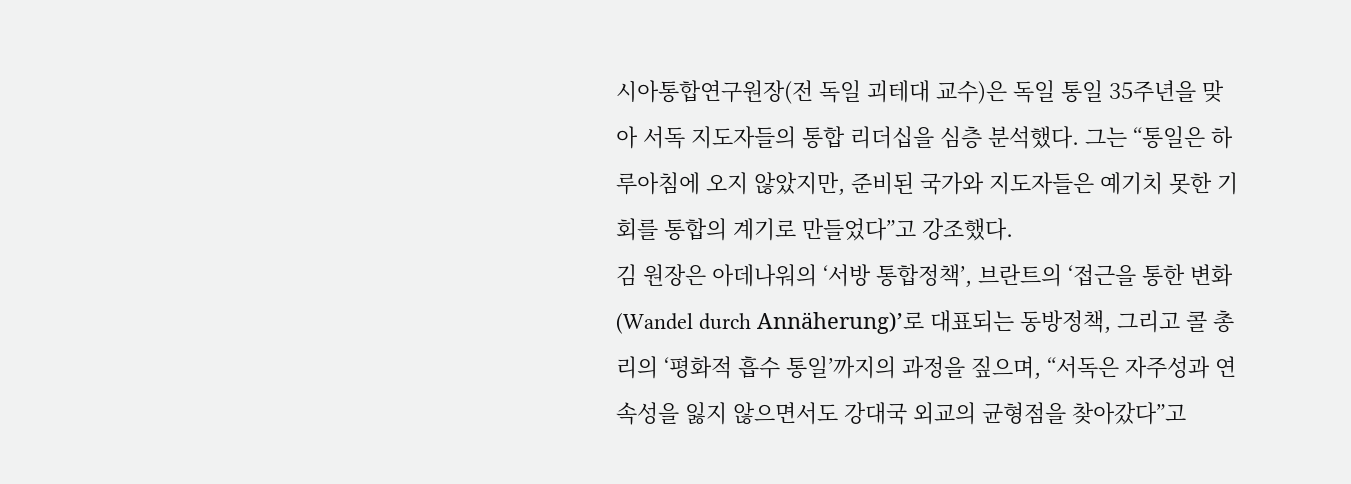시아통합연구원장(전 독일 괴테대 교수)은 독일 통일 35주년을 맞아 서독 지도자들의 통합 리더십을 심층 분석했다. 그는 “통일은 하루아침에 오지 않았지만, 준비된 국가와 지도자들은 예기치 못한 기회를 통합의 계기로 만들었다”고 강조했다.
김 원장은 아데나워의 ‘서방 통합정책’, 브란트의 ‘접근을 통한 변화(Wandel durch Annäherung)’로 대표되는 동방정책, 그리고 콜 총리의 ‘평화적 흡수 통일’까지의 과정을 짚으며, “서독은 자주성과 연속성을 잃지 않으면서도 강대국 외교의 균형점을 찾아갔다”고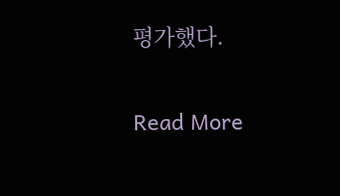평가했다.

Read More